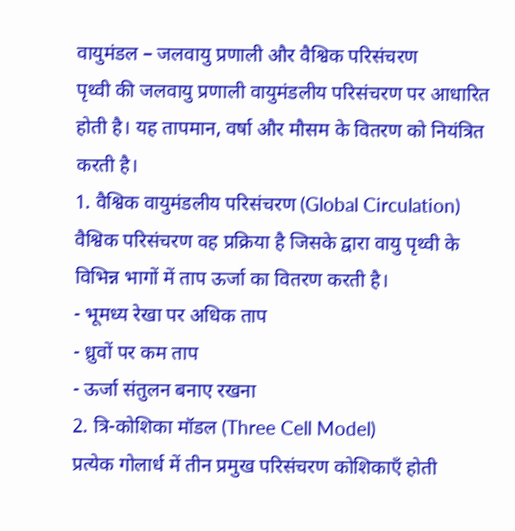वायुमंडल – जलवायु प्रणाली और वैश्विक परिसंचरण
पृथ्वी की जलवायु प्रणाली वायुमंडलीय परिसंचरण पर आधारित होती है। यह तापमान, वर्षा और मौसम के वितरण को नियंत्रित करती है।
1. वैश्विक वायुमंडलीय परिसंचरण (Global Circulation)
वैश्विक परिसंचरण वह प्रक्रिया है जिसके द्वारा वायु पृथ्वी के विभिन्न भागों में ताप ऊर्जा का वितरण करती है।
- भूमध्य रेखा पर अधिक ताप
- ध्रुवों पर कम ताप
- ऊर्जा संतुलन बनाए रखना
2. त्रि-कोशिका मॉडल (Three Cell Model)
प्रत्येक गोलार्ध में तीन प्रमुख परिसंचरण कोशिकाएँ होती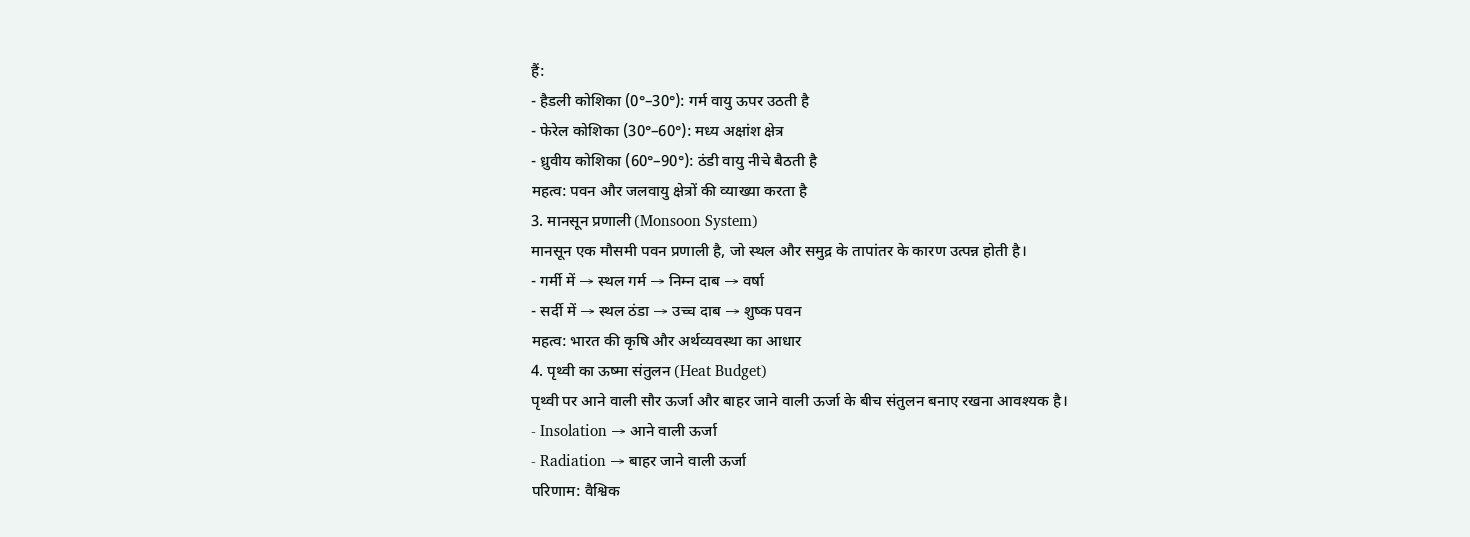हैं:
- हैडली कोशिका (0°–30°): गर्म वायु ऊपर उठती है
- फेरेल कोशिका (30°–60°): मध्य अक्षांश क्षेत्र
- ध्रुवीय कोशिका (60°–90°): ठंडी वायु नीचे बैठती है
महत्व: पवन और जलवायु क्षेत्रों की व्याख्या करता है
3. मानसून प्रणाली (Monsoon System)
मानसून एक मौसमी पवन प्रणाली है, जो स्थल और समुद्र के तापांतर के कारण उत्पन्न होती है।
- गर्मी में → स्थल गर्म → निम्न दाब → वर्षा
- सर्दी में → स्थल ठंडा → उच्च दाब → शुष्क पवन
महत्व: भारत की कृषि और अर्थव्यवस्था का आधार
4. पृथ्वी का ऊष्मा संतुलन (Heat Budget)
पृथ्वी पर आने वाली सौर ऊर्जा और बाहर जाने वाली ऊर्जा के बीच संतुलन बनाए रखना आवश्यक है।
- Insolation → आने वाली ऊर्जा
- Radiation → बाहर जाने वाली ऊर्जा
परिणाम: वैश्विक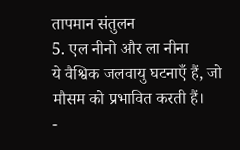तापमान संतुलन
5. एल नीनो और ला नीना
ये वैश्विक जलवायु घटनाएँ हैं, जो मौसम को प्रभावित करती हैं।
-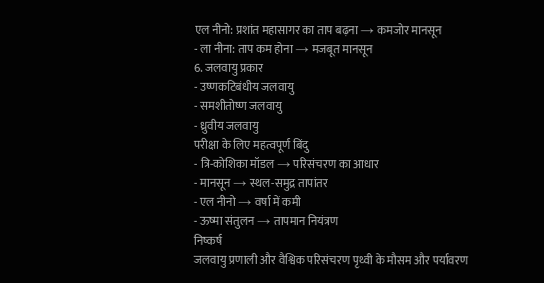एल नीनो: प्रशांत महासागर का ताप बढ़ना → कमजोर मानसून
- ला नीना: ताप कम होना → मजबूत मानसून
6. जलवायु प्रकार
- उष्णकटिबंधीय जलवायु
- समशीतोष्ण जलवायु
- ध्रुवीय जलवायु
परीक्षा के लिए महत्वपूर्ण बिंदु
- त्रि-कोशिका मॉडल → परिसंचरण का आधार
- मानसून → स्थल-समुद्र तापांतर
- एल नीनो → वर्षा में कमी
- ऊष्मा संतुलन → तापमान नियंत्रण
निष्कर्ष
जलवायु प्रणाली और वैश्विक परिसंचरण पृथ्वी के मौसम और पर्यावरण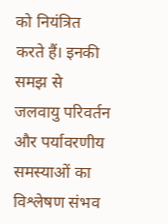को नियंत्रित करते हैं। इनकी समझ से जलवायु परिवर्तन और पर्यावरणीय समस्याओं का विश्लेषण संभव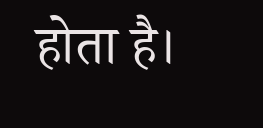होता है।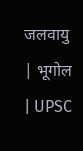जलवायु | भूगोल | UPSC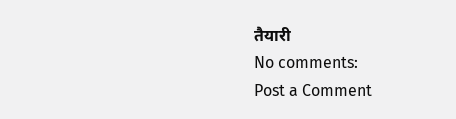तैयारी
No comments:
Post a Comment